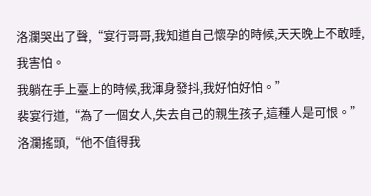洛瀾哭出了聲,“宴行哥哥,我知道自己懷孕的時候,天天晚上不敢睡,我害怕。
我躺在手上臺上的時候,我渾身發抖,我好怕好怕。”
裴宴行道,“為了一個女人,失去自己的親生孩子,這種人是可恨。”
洛瀾搖頭,“他不值得我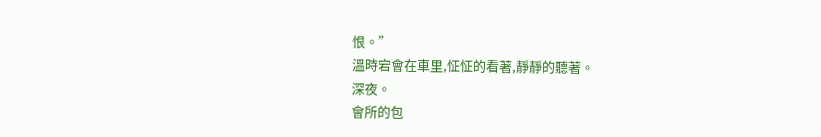恨。”
溫時宕會在車里,怔怔的看著,靜靜的聽著。
深夜。
會所的包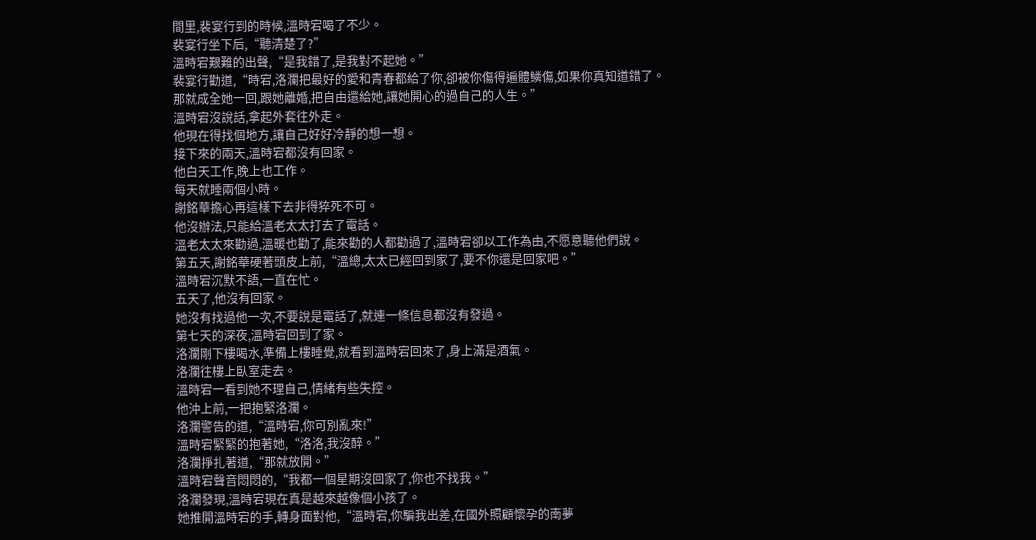間里,裴宴行到的時候,溫時宕喝了不少。
裴宴行坐下后,“聽清楚了?”
溫時宕艱難的出聲,“是我錯了,是我對不起她。”
裴宴行勸道,“時宕,洛瀾把最好的愛和青春都給了你,卻被你傷得遍體鱗傷,如果你真知道錯了。
那就成全她一回,跟她離婚,把自由還給她,讓她開心的過自己的人生。”
溫時宕沒說話,拿起外套往外走。
他現在得找個地方,讓自己好好冷靜的想一想。
接下來的兩天,溫時宕都沒有回家。
他白天工作,晚上也工作。
每天就睡兩個小時。
謝銘華擔心再這樣下去非得猝死不可。
他沒辦法,只能給溫老太太打去了電話。
溫老太太來勸過,溫暖也勸了,能來勸的人都勸過了,溫時宕卻以工作為由,不愿意聽他們說。
第五天,謝銘華硬著頭皮上前,“溫總,太太已經回到家了,要不你還是回家吧。”
溫時宕沉默不語,一直在忙。
五天了,他沒有回家。
她沒有找過他一次,不要說是電話了,就連一條信息都沒有發過。
第七天的深夜,溫時宕回到了家。
洛瀾剛下樓喝水,準備上樓睡覺,就看到溫時宕回來了,身上滿是酒氣。
洛瀾往樓上臥室走去。
溫時宕一看到她不理自己,情緒有些失控。
他沖上前,一把抱緊洛瀾。
洛瀾警告的道,“溫時宕,你可別亂來!”
溫時宕緊緊的抱著她,“洛洛,我沒醉。”
洛瀾掙扎著道,“那就放開。”
溫時宕聲音悶悶的,“我都一個星期沒回家了,你也不找我。”
洛瀾發現,溫時宕現在真是越來越像個小孩了。
她推開溫時宕的手,轉身面對他,“溫時宕,你騙我出差,在國外照顧懷孕的南夢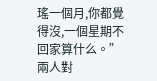瑤一個月,你都覺得沒,一個星期不回家算什么。”
兩人對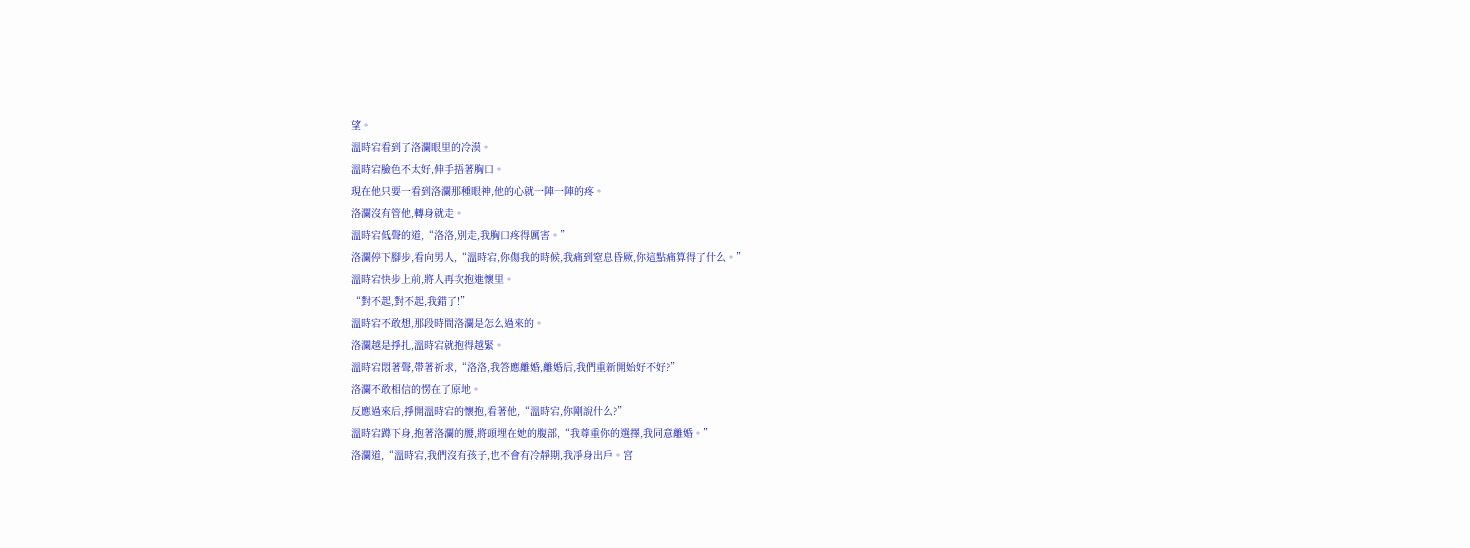望。
溫時宕看到了洛瀾眼里的冷漠。
溫時宕臉色不太好,伸手捂著胸口。
現在他只要一看到洛瀾那種眼神,他的心就一陣一陣的疼。
洛瀾沒有管他,轉身就走。
溫時宕低聲的道,“洛洛,別走,我胸口疼得厲害。”
洛瀾停下腳步,看向男人,“溫時宕,你傷我的時候,我痛到窒息昏厥,你這點痛算得了什么。”
溫時宕快步上前,將人再次抱進懷里。
“對不起,對不起,我錯了!”
溫時宕不敢想,那段時間洛瀾是怎么過來的。
洛瀾越是掙扎,溫時宕就抱得越緊。
溫時宕悶著聲,帶著祈求,“洛洛,我答應離婚,離婚后,我們重新開始好不好?”
洛瀾不敢相信的愣在了原地。
反應過來后,掙開溫時宕的懷抱,看著他,“溫時宕,你剛說什么?”
溫時宕蹲下身,抱著洛瀾的腰,將頭埋在她的腹部,“我尊重你的選擇,我同意離婚。”
洛瀾道,“溫時宕,我們沒有孩子,也不會有冷靜期,我凈身出戶。宮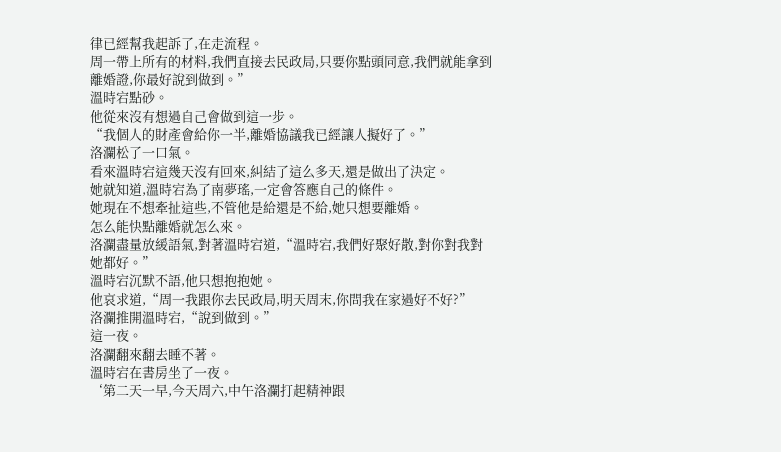律已經幫我起訴了,在走流程。
周一帶上所有的材料,我們直接去民政局,只要你點頭同意,我們就能拿到離婚證,你最好說到做到。”
溫時宕點砂。
他從來沒有想過自己會做到這一步。
“我個人的財產會給你一半,離婚協議我已經讓人擬好了。”
洛瀾松了一口氣。
看來溫時宕這幾天沒有回來,糾結了這么多天,還是做出了決定。
她就知道,溫時宕為了南夢瑤,一定會答應自己的條件。
她現在不想牽扯這些,不管他是給還是不給,她只想要離婚。
怎么能快點離婚就怎么來。
洛瀾盡量放緩語氣,對著溫時宕道,“溫時宕,我們好聚好散,對你對我對她都好。”
溫時宕沉默不語,他只想抱抱她。
他哀求道,“周一我跟你去民政局,明天周末,你問我在家過好不好?”
洛瀾推開溫時宕,“說到做到。”
這一夜。
洛瀾翻來翻去睡不著。
溫時宕在書房坐了一夜。
‘第二天一早,今天周六,中午洛瀾打起精神跟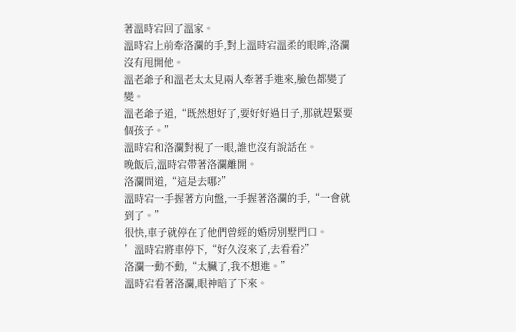著溫時宕回了溫家。
溫時宕上前牽洛瀾的手,對上溫時宕溫柔的眼眸,洛瀾沒有甩開他。
溫老爺子和溫老太太見兩人牽著手進來,臉色都變了變。
溫老爺子道,“既然想好了,要好好過日子,那就趕緊要個孩子。”
溫時宕和洛瀾對視了一眼,誰也沒有說話在。
晚飯后,溫時宕帶著洛瀾離開。
洛瀾問道,“這是去哪?”
溫時宕一手握著方向盤,一手握著洛瀾的手,“一會就到了。”
很快,車子就停在了他們曾經的婚房別墅門口。
’溫時宕將車停下,“好久沒來了,去看看?”
洛瀾一動不動,“太臟了,我不想進。”
溫時宕看著洛瀾,眼神暗了下來。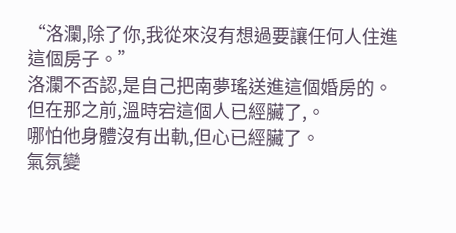“洛瀾,除了你,我從來沒有想過要讓任何人住進這個房子。”
洛瀾不否認,是自己把南夢瑤送進這個婚房的。
但在那之前,溫時宕這個人已經臟了,。
哪怕他身體沒有出軌,但心已經臟了。
氣氛變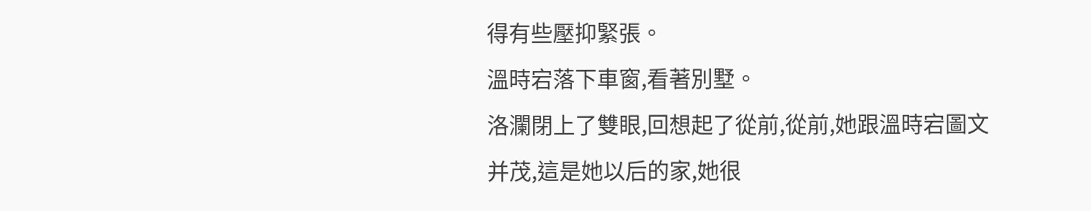得有些壓抑緊張。
溫時宕落下車窗,看著別墅。
洛瀾閉上了雙眼,回想起了從前,從前,她跟溫時宕圖文并茂,這是她以后的家,她很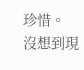珍惜。
沒想到現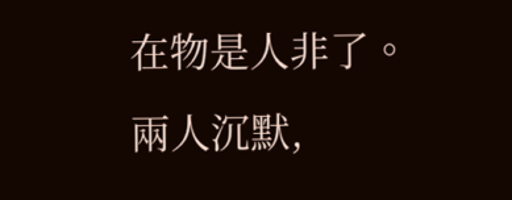在物是人非了。
兩人沉默,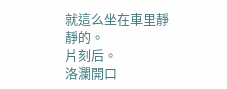就這么坐在車里靜靜的。
片刻后。
洛瀾開口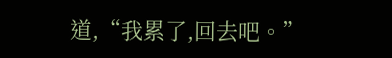道,“我累了,回去吧。”